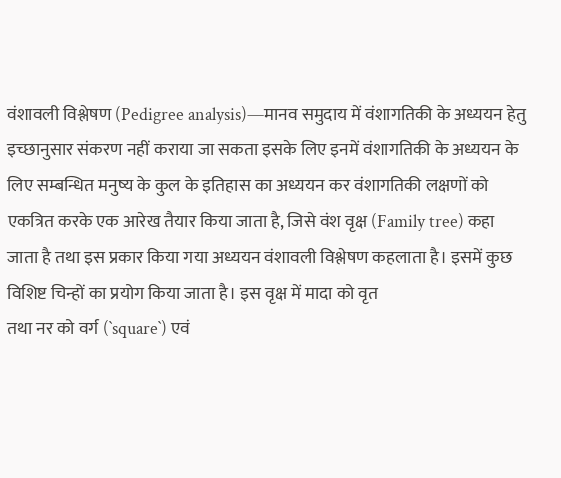वंशावली विश्लेषण (Pedigree analysis)—मानव समुदाय में वंशागतिकी के अध्ययन हेतु इच्छानुसार संकरण नहीं कराया जा सकता इसके लिए इनमें वंशागतिकी के अध्ययन के लिए सम्बन्धित मनुष्य के कुल के इतिहास का अध्ययन कर वंशागतिकी लक्षणों को एकत्रित करके एक आरेख तैयार किया जाता है, जिसे वंश वृक्ष (Family tree) कहा जाता है तथा इस प्रकार किया गया अध्ययन वंशावली विश्लेषण कहलाता है। इसमें कुछ विशिष्ट चिन्हों का प्रयोग किया जाता है। इस वृक्ष में मादा को वृत
तथा नर को वर्ग (`square`) एवं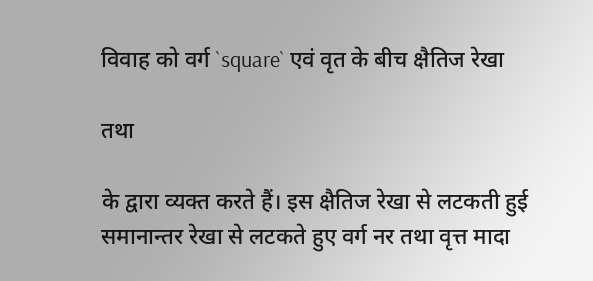विवाह को वर्ग `square` एवं वृत के बीच क्षैतिज रेखा

तथा

के द्वारा व्यक्त करते हैं। इस क्षैतिज रेखा से लटकती हुई समानान्तर रेखा से लटकते हुए वर्ग नर तथा वृत्त मादा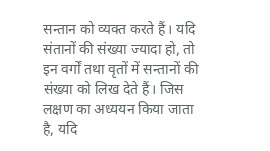सन्तान को व्यक्त करते हैं। यदि संतानों की संख्या ज्यादा हो, तो इन वर्गों तथा वृतों में सन्तानों की संख्या को लिख देते हैं। जिस लक्षण का अध्ययन किया जाता है, यदि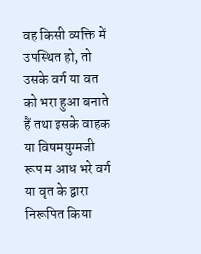वह किसी व्यक्ति में उपस्थित हो, तो उसके वर्ग या वत को भरा हुआ बनाते हैं तथा इसके वाहक या विषमयुग्मजी रूप म आध भरे वर्ग या वृत के द्वारा निरूपित किया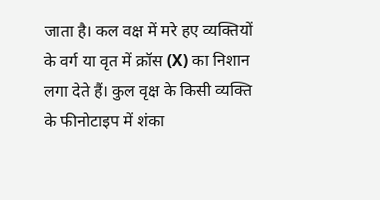जाता है। कल वक्ष में मरे हए व्यक्तियों के वर्ग या वृत में क्रॉस (X) का निशान लगा देते हैं। कुल वृक्ष के किसी व्यक्ति के फीनोटाइप में शंका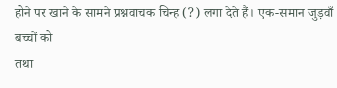होने पर खाने के सामने प्रश्नवाचक चिन्ह (?) लगा देते हैं। एक-समान जुड़वाँ बच्चों को
तथा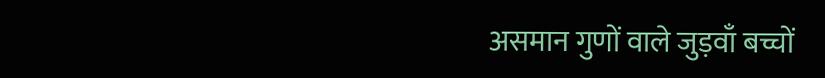असमान गुणों वाले जुड़वाँ बच्चों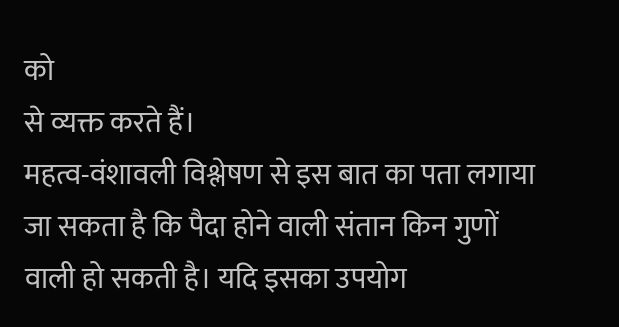को
से व्यक्त करते हैं।
महत्व-वंशावली विश्लेषण से इस बात का पता लगाया जा सकता है कि पैदा होने वाली संतान किन गुणों वाली हो सकती है। यदि इसका उपयोग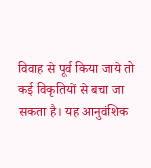विवाह से पूर्व किया जाये तो कई विकृतियों से बचा जा सकता है। यह आनुवंशिक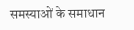समस्याओं के समाधान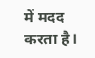में मदद करता है।